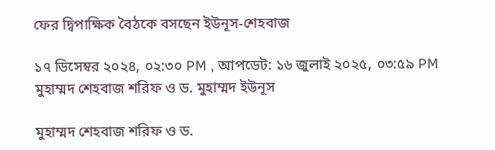ফের দ্বিপাক্ষিক বৈঠকে বসছেন ইউনূস-শেহবাজ

১৭ ডিসেম্বর ২০২৪, ০২:৩০ PM , আপডেট: ১৬ জুলাই ২০২৫, ০৩:৫৯ PM
মুহাম্মদ শেহবাজ শরিফ ও ড. মুহাম্মদ ইউনূস

মুহাম্মদ শেহবাজ শরিফ ও ড.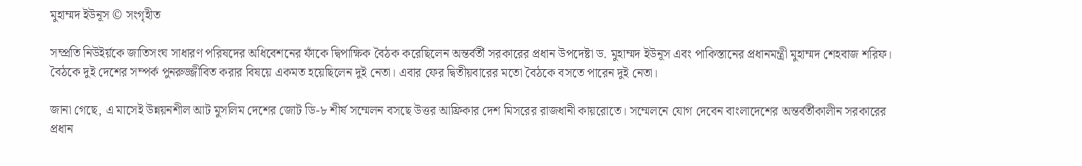মুহাম্মদ ইউনূস © সংগৃহীত

সম্প্রতি নিউইর্য়কে জাতিসংঘ সাধারণ পরিষদের অধিবেশনের ফাঁকে দ্বিপাক্ষিক বৈঠক করেছিলেন অন্তর্বর্তী সরকারের প্রধান উপদেষ্টা ড. মুহাম্মদ ইউনূস এবং পাকিস্তানের প্রধানমন্ত্রী মুহাম্মদ শেহবাজ শরিফ। বৈঠকে দুই দেশের সম্পর্ক পুনরুজ্জীবিত করার বিষয়ে একমত হয়েছিলেন দুই নেতা। এবার ফের দ্বিতীয়বারের মতো বৈঠকে বসতে পারেন দুই নেতা।

জানা গেছে, এ মাসেই উন্নয়নশীল আট মুসলিম দেশের জোট ডি-৮ শীর্ষ সম্মেলন বসছে উত্তর আফ্রিকার দেশ মিসরের রাজধানী কায়রোতে। সম্মেলনে যোগ দেবেন বাংলাদেশের অন্তর্বর্তীকালীন সরকারের প্রধান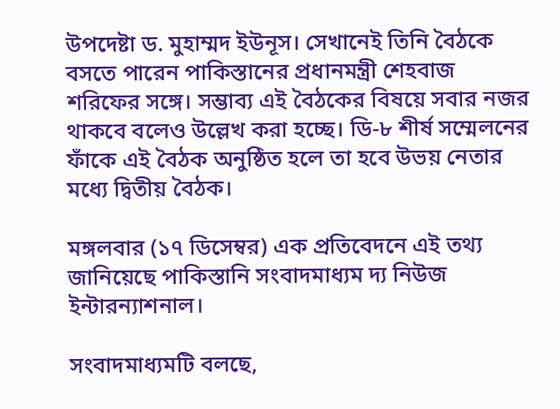উপদেষ্টা ড. মুহাম্মদ ইউনূস। সেখানেই তিনি বৈঠকে বসতে পারেন পাকিস্তানের প্রধানমন্ত্রী শেহবাজ শরিফের সঙ্গে। সম্ভাব্য এই বৈঠকের বিষয়ে সবার নজর থাকবে বলেও উল্লেখ করা হচ্ছে। ডি-৮ শীর্ষ সম্মেলনের ফাঁকে এই বৈঠক অনুষ্ঠিত হলে তা হবে উভয় নেতার মধ্যে দ্বিতীয় বৈঠক।

মঙ্গলবার (১৭ ডিসেম্বর) এক প্রতিবেদনে এই তথ্য জানিয়েছে পাকিস্তানি সংবাদমাধ্যম দ্য নিউজ ইন্টারন্যাশনাল।

সংবাদমাধ্যমটি বলছে,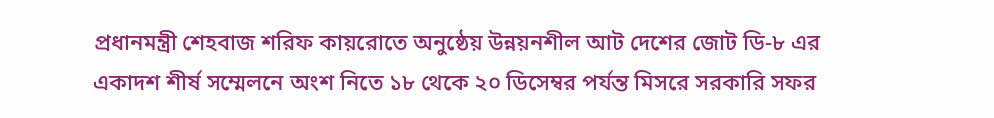প্রধানমন্ত্রী শেহবাজ শরিফ কায়রোতে অনুষ্ঠেয় উন্নয়নশীল আট দেশের জোট ডি-৮ এর একাদশ শীর্ষ সম্মেলনে অংশ নিতে ১৮ থেকে ২০ ডিসেম্বর পর্যন্ত মিসরে সরকারি সফর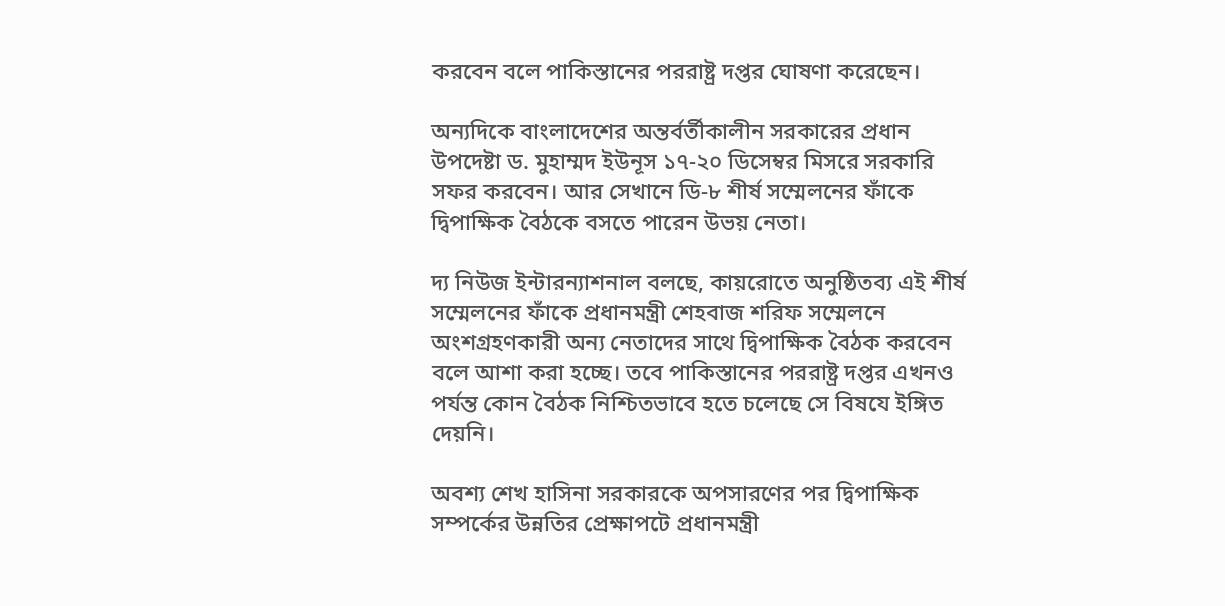করবেন বলে পাকিস্তানের পররাষ্ট্র দপ্তর ঘোষণা করেছেন।

অন্যদিকে বাংলাদেশের অন্তর্বর্তীকালীন সরকারের প্রধান উপদেষ্টা ড. মুহাম্মদ ইউনূস ১৭-২০ ডিসেম্বর মিসরে সরকারি সফর করবেন। আর সেখানে ডি-৮ শীর্ষ সম্মেলনের ফাঁকে দ্বিপাক্ষিক বৈঠকে বসতে পারেন উভয় নেতা।

দ্য নিউজ ইন্টারন্যাশনাল বলছে, কায়রোতে অনুষ্ঠিতব্য এই শীর্ষ সম্মেলনের ফাঁকে প্রধানমন্ত্রী শেহবাজ শরিফ সম্মেলনে অংশগ্রহণকারী অন্য নেতাদের সাথে দ্বিপাক্ষিক বৈঠক করবেন বলে আশা করা হচ্ছে। তবে পাকিস্তানের পররাষ্ট্র দপ্তর এখনও পর্যন্ত কোন বৈঠক নিশ্চিতভাবে হতে চলেছে সে বিষযে ইঙ্গিত দেয়নি।

অবশ্য শেখ হাসিনা সরকারকে অপসারণের পর দ্বিপাক্ষিক সম্পর্কের উন্নতির প্রেক্ষাপটে প্রধানমন্ত্রী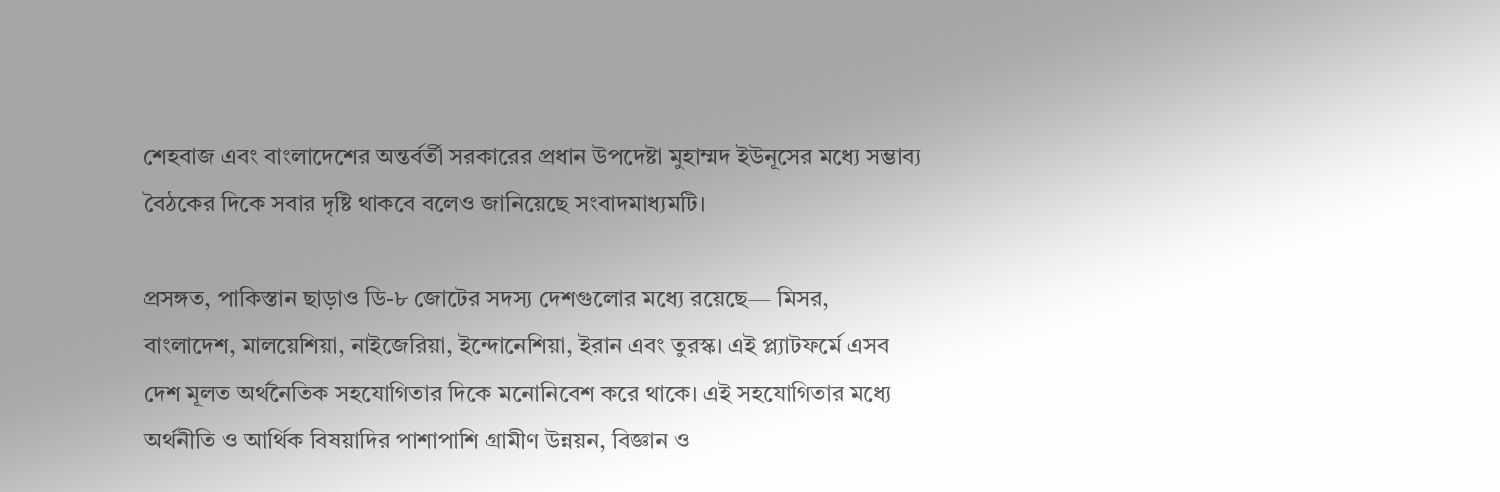শেহবাজ এবং বাংলাদেশের অন্তর্বর্তী সরকারের প্রধান উপদেষ্টা মুহাম্মদ ইউনূসের মধ্যে সম্ভাব্য বৈঠকের দিকে সবার দৃষ্টি থাকবে বলেও জানিয়েছে সংবাদমাধ্যমটি।

প্রসঙ্গত, পাকিস্তান ছাড়াও ডি-৮ জোটের সদস্য দেশগুলোর মধ্যে রয়েছে— মিসর, বাংলাদেশ, মালয়েশিয়া, নাইজেরিয়া, ইন্দোনেশিয়া, ইরান এবং তুরস্ক। এই প্ল্যাটফর্মে এসব দেশ মূলত অর্থনৈতিক সহযোগিতার দিকে মনোনিবেশ করে থাকে। এই সহযোগিতার মধ্যে অর্থনীতি ও আর্থিক বিষয়াদির পাশাপাশি গ্রামীণ উন্নয়ন, বিজ্ঞান ও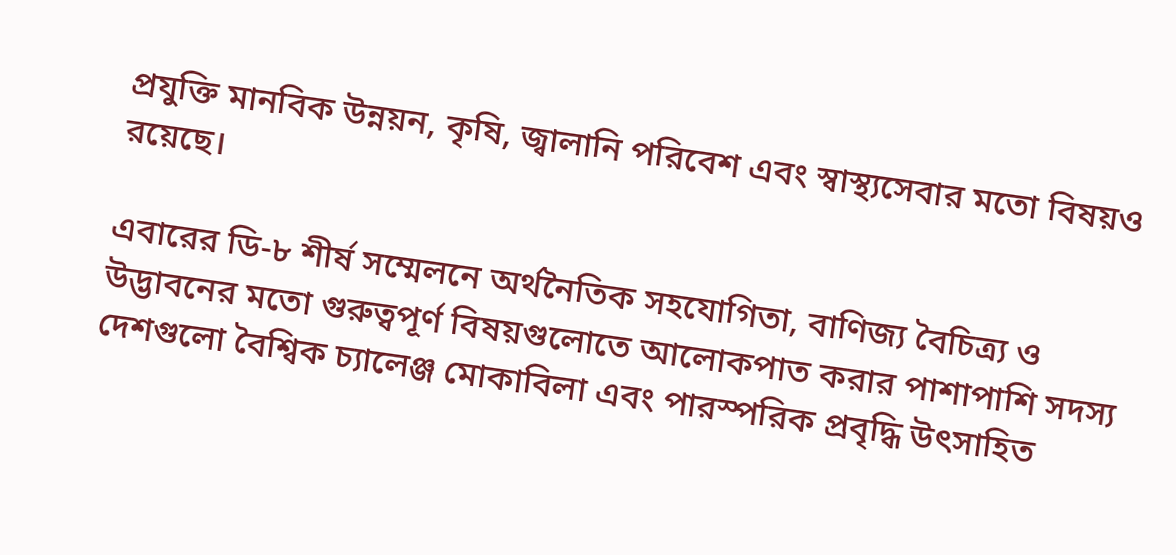প্রযুক্তি মানবিক উন্নয়ন, কৃষি, জ্বালানি পরিবেশ এবং স্বাস্থ্যসেবার মতো বিষয়ও রয়েছে।

এবারের ডি-৮ শীর্ষ সম্মেলনে অর্থনৈতিক সহযোগিতা, বাণিজ্য বৈচিত্র্য ও উদ্ভাবনের মতো গুরুত্বপূর্ণ বিষয়গুলোতে আলোকপাত করার পাশাপাশি সদস্য দেশগুলো বৈশ্বিক চ্যালেঞ্জ মোকাবিলা এবং পারস্পরিক প্রবৃদ্ধি উৎসাহিত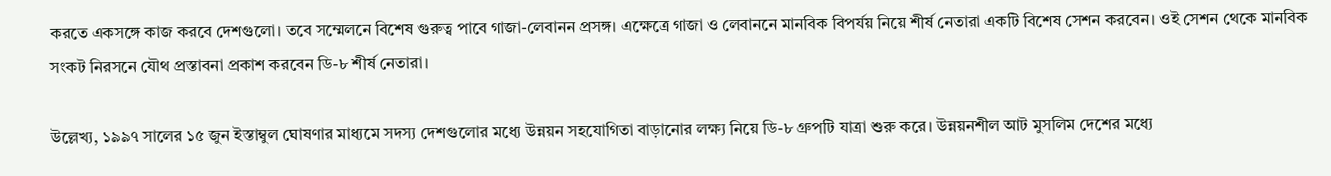করতে একসঙ্গে কাজ করবে দেশগুলো। তবে সম্মেলনে বিশেষ গুরুত্ব পাবে গাজা-লেবানন প্রসঙ্গ। এক্ষেত্রে গাজা ও লেবাননে মানবিক বিপর্যয় নিয়ে শীর্ষ নেতারা একটি বিশেষ সেশন করবেন। ওই সেশন থেকে মানবিক সংকট নিরসনে যৌথ প্রস্তাবনা প্রকাশ করবেন ডি-৮ শীর্ষ নেতারা।

উল্লেখ্য, ১৯৯৭ সালের ১৫ জুন ইস্তাম্বুল ঘোষণার মাধ্যমে সদস্য দেশগুলোর মধ্যে উন্নয়ন সহযোগিতা বাড়ানোর লক্ষ্য নিয়ে ডি-৮ গ্রুপটি যাত্রা শুরু করে। উন্নয়নশীল আট মুসলিম দেশের মধ্যে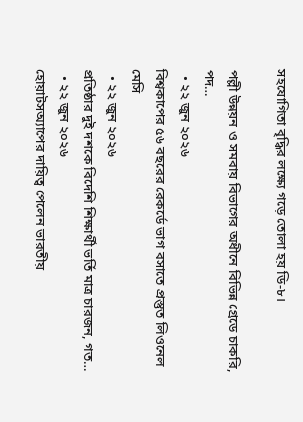সহযোগিতা বৃদ্ধির লক্ষ্যে গড়ে তোলা হয় ডি-৮।

পল্লী উন্নয়ন ও সমবায় বিভাগের অধীনে বিভিন্ন গ্রেডে চাকরি, পদ…
  • ২২ জুন ২০২৬
বিশ্বকাপের ৫৬ বছরের রেকর্ডে ভাগ বসাতে প্রস্তুত লিওনেল মেসি
  • ২২ জুন ২০২৬
প্রতিষ্ঠার দুই দশকে বিদেশি শিক্ষার্থী ভর্তি মাত্র চারজন, গত…
  • ২২ জুন ২০২৬
হোয়াটসঅ্যাপের দায়িত্ব পেলেন ভারতীয়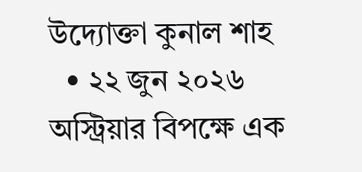উদ্যোক্তা কুনাল শাহ
  • ২২ জুন ২০২৬
অস্ট্রিয়ার বিপক্ষে এক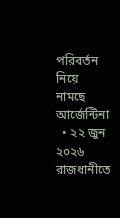পরিবর্তন নিয়ে নামছে আর্জেন্টিনা
  • ২২ জুন ২০২৬
রাজধানীতে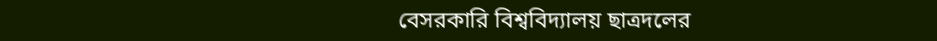বেসরকারি বিশ্ববিদ্যালয় ছাত্রদলের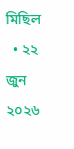মিছিল
  • ২২ জুন ২০২৬